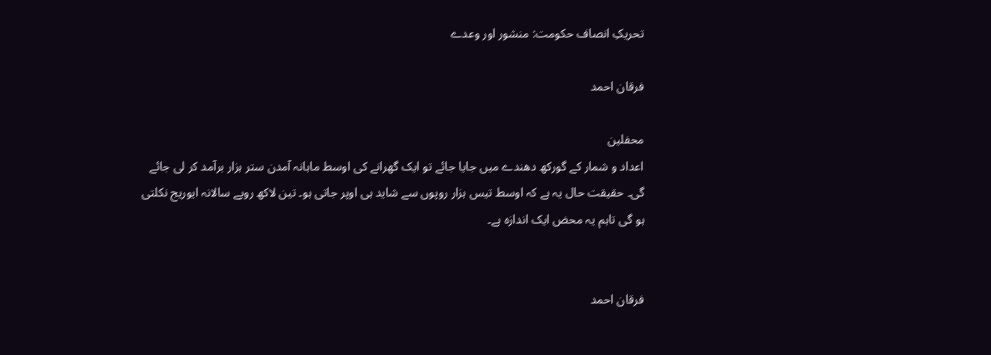تحریکِ انصاف حکومت: منشور اور وعدے

فرقان احمد

محفلین
اعداد و شمار کے گورکھ دھندے میں جایا جائے تو ایک گھرانے کی اوسط ماہانہ آمدن ستر ہزار برآمد کر لی جائے گی۔ حقیقت حال یہ ہے کہ اوسط تیس ہزار روپوں سے شاید ہی اوپر جاتی ہو۔ تین لاکھ روپے سالانہ ایوریج نکلتی ہو گی تاہم یہ محض ایک اندازہ ہے۔


فرقان احمد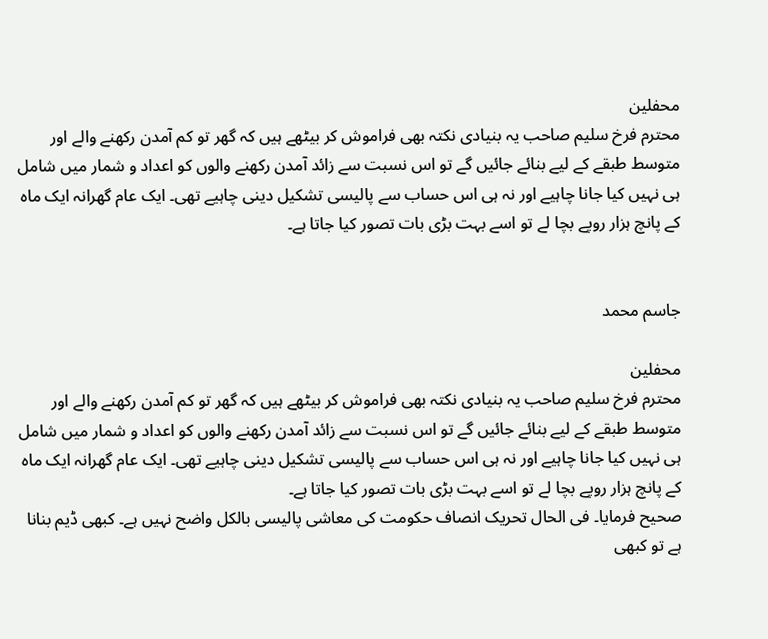محفلین
محترم فرخ سلیم صاحب یہ بنیادی نکتہ بھی فراموش کر بیٹھے ہیں کہ گھر تو کم آمدن رکھنے والے اور متوسط طبقے کے لیے بنائے جائیں گے تو اس نسبت سے زائد آمدن رکھنے والوں کو اعداد و شمار میں شامل ہی نہیں کیا جانا چاہیے اور نہ ہی اس حساب سے پالیسی تشکیل دینی چاہیے تھی۔ ایک عام گھرانہ ایک ماہ کے پانچ ہزار روپے بچا لے تو اسے بہت بڑی بات تصور کیا جاتا ہے۔


جاسم محمد

محفلین
محترم فرخ سلیم صاحب یہ بنیادی نکتہ بھی فراموش کر بیٹھے ہیں کہ گھر تو کم آمدن رکھنے والے اور متوسط طبقے کے لیے بنائے جائیں گے تو اس نسبت سے زائد آمدن رکھنے والوں کو اعداد و شمار میں شامل ہی نہیں کیا جانا چاہیے اور نہ ہی اس حساب سے پالیسی تشکیل دینی چاہیے تھی۔ ایک عام گھرانہ ایک ماہ کے پانچ ہزار روپے بچا لے تو اسے بہت بڑی بات تصور کیا جاتا ہے۔
صحیح فرمایا۔ فی الحال تحریک انصاف حکومت کی معاشی پالیسی بالکل واضح نہیں ہے۔ کبھی ڈیم بنانا ہے تو کبھی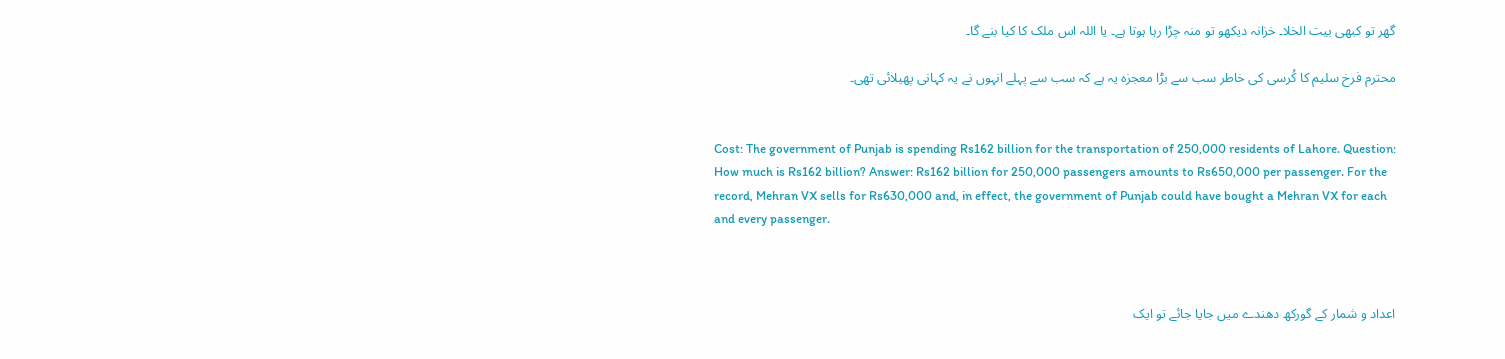گھر تو کبھی بیت الخلا۔ خزانہ دیکھو تو منہ چڑا رہا ہوتا ہے۔ یا اللہ اس ملک کا کیا بنے گا۔

محترم فرخ سلیم کا کُرسی کی خاطر سب سے بڑا معجزہ یہ ہے کہ سب سے پہلے انہوں نے یہ کہانی پھیلائی تھی۔


Cost: The government of Punjab is spending Rs162 billion for the transportation of 250,000 residents of Lahore. Question: How much is Rs162 billion? Answer: Rs162 billion for 250,000 passengers amounts to Rs650,000 per passenger. For the record, Mehran VX sells for Rs630,000 and, in effect, the government of Punjab could have bought a Mehran VX for each and every passenger.



اعداد و شمار کے گورکھ دھندے میں جایا جائے تو ایک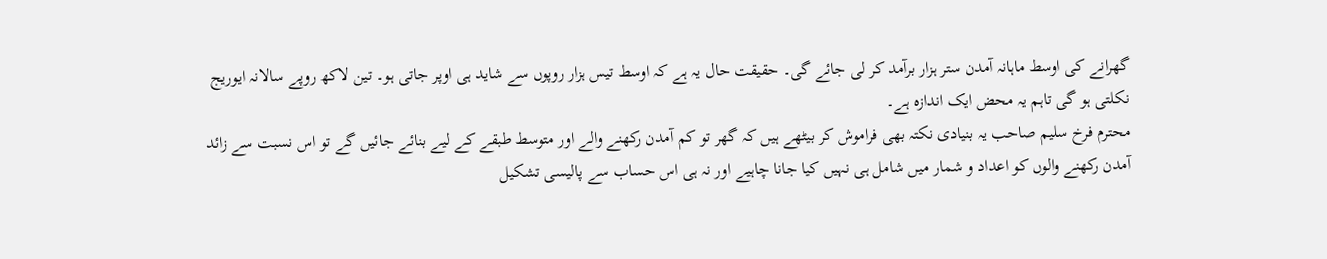گھرانے کی اوسط ماہانہ آمدن ستر ہزار برآمد کر لی جائے گی۔ حقیقت حال یہ ہے کہ اوسط تیس ہزار روپوں سے شاید ہی اوپر جاتی ہو۔ تین لاکھ روپے سالانہ ایوریج نکلتی ہو گی تاہم یہ محض ایک اندازہ ہے۔
محترم فرخ سلیم صاحب یہ بنیادی نکتہ بھی فراموش کر بیٹھے ہیں کہ گھر تو کم آمدن رکھنے والے اور متوسط طبقے کے لیے بنائے جائیں گے تو اس نسبت سے زائد آمدن رکھنے والوں کو اعداد و شمار میں شامل ہی نہیں کیا جانا چاہیے اور نہ ہی اس حساب سے پالیسی تشکیل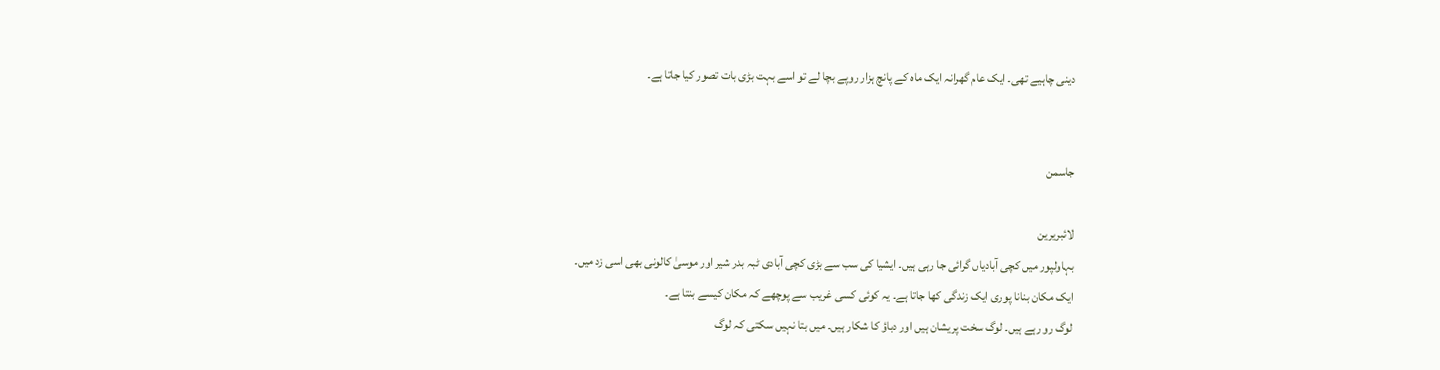دینی چاہیے تھی۔ ایک عام گھرانہ ایک ماہ کے پانچ ہزار روپے بچا لے تو اسے بہت بڑی بات تصور کیا جاتا ہے۔


جاسمن

لائبریرین
بہاولپور میں کچی آبادیاں گرائی جا رہی ہیں۔ ایشیا کی سب سے بڑی کچی آبادی ٹبہ بدر شیر اور موسیٰ کالونی بھی اسی زد میں۔
ایک مکان بنانا پوری ایک زندگی کھا جاتا ہے۔ یہ کوئی کسی غریب سے پوچھے کہ مکان کیسے بنتا ہے۔
لوگ رو رہے ہیں۔ لوگ سخت پریشان ہیں اور دباؤ کا شکار ہیں۔ میں بتا نہیں سکتی کہ لوگ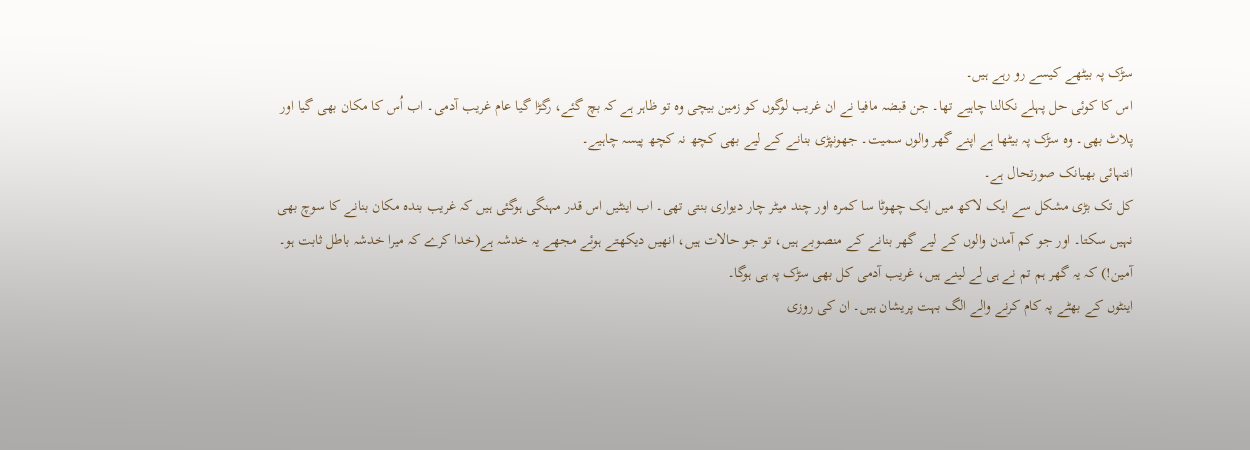سڑک پہ بیٹھے کیسے رو رہے ہیں۔
اس کا کوئی حل پہلے نکالنا چاہیے تھا۔ جن قبضہ مافیا نے ان غریب لوگوں کو زمین بیچی وہ تو ظاہر ہے کہ بچ گئے، رگڑا گیا عام غریب آدمی۔ اب اُس کا مکان بھی گیا اور پلاٹ بھی۔ وہ سڑک پہ بیٹھا ہے اپنے گھر والوں سمیت۔ جھونپڑی بنانے کے لیے بھی کچھ نہ کچھ پیسہ چاہیے۔
انتہائی بھیانک صورتحال ہے۔
کل تک بڑی مشکل سے ایک لاکھ میں ایک چھوٹا سا کمرہ اور چند میٹر چار دیواری بنتی تھی۔ اب اینٹیں اس قدر مہنگی ہوگئی ہیں کہ غریب بندہ مکان بنانے کا سوچ بھی نہیں سکتا۔ اور جو کم آمدن والوں کے لیے گھر بنانے کے منصوبے ہیں، تو جو حالات ہیں، انھیں دیکھتے ہوئے مجھے یہ خدشہ ہے(خدا کرے کہ میرا خدشہ باطل ثابت ہو۔ آمین!) کہ یہ گھر ہم تم نے ہی لے لینے ہیں، غریب آدمی کل بھی سڑک پہ ہی ہوگا۔
اینٹوں کے بھٹے پہ کام کرنے والے الگ بہت پریشان ہیں۔ ان کی روزی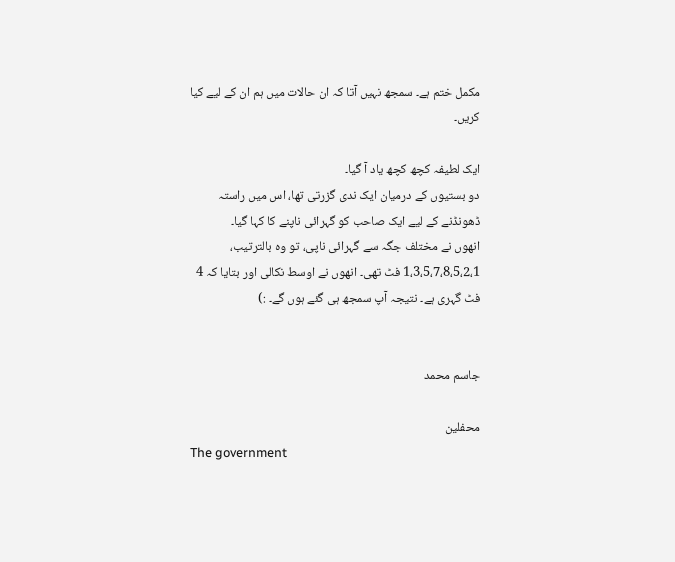مکمل ختم ہے۔ سمجھ نہیں آتا کہ ان حالات میں ہم ان کے لیے کیا کریں۔

ایک لطیفہ کچھ کچھ یاد آ گیا۔
دو بستیوں کے درمیان ایک ندی گزرتی تھا، اس میں راستہ ڈھونڈنے کے لیے ایک صاحب کو گہرائی ناپنے کا کہا گیا۔
انھوں نے مختلف جگہ سے گہرائی ناپی، تو وہ بالترتیب، 1،3،5،7،8،5،2،1 فٹ تھی۔ انھوں نے اوسط نکالی اور بتایا کہ 4 فٹ گہری ہے۔ نتیجہ آپ سمجھ ہی گئے ہوں گے۔ :)


جاسم محمد

محفلین
The government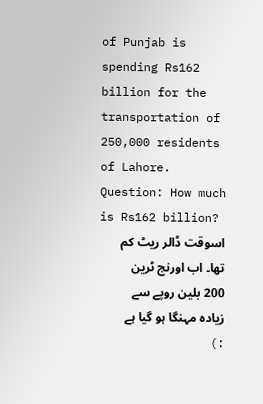of Punjab is spending Rs162 billion for the transportation of 250,000 residents of Lahore. Question: How much is Rs162 billion?
اسوقت ڈالر ریٹ کم تھا۔ اب اورنج ٹرین 200 بلین روپے سے زیادہ مہنگا ہو گیا ہے :)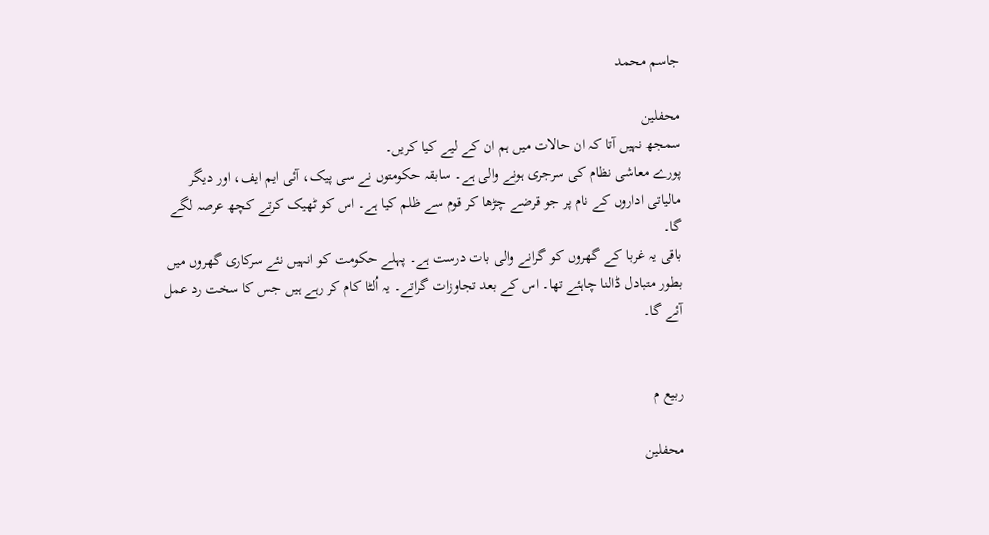جاسم محمد

محفلین
سمجھ نہیں آتا کہ ان حالات میں ہم ان کے لیے کیا کریں۔
پورے معاشی نظام کی سرجری ہونے والی ہے۔ سابقہ حکومتوں نے سی پیک، آئی ایم ایف، اور دیگر مالیاتی اداروں کے نام پر جو قرضے چڑھا کر قوم سے ظلم کیا ہے۔ اس کو ٹھیک کرتے کچھ عرصہ لگے گا۔
باقی یہ غربا کے گھروں کو گرانے والی بات درست ہے۔ پہلے حکومت کو انہیں نئے سرکاری گھروں میں بطور متبادل ڈالنا چاہئے تھا۔ اس کے بعد تجاوزات گراتے۔ یہ اُلٹا کام کر رہے ہیں جس کا سخت رد عمل آئے گا۔


ربیع م

محفلین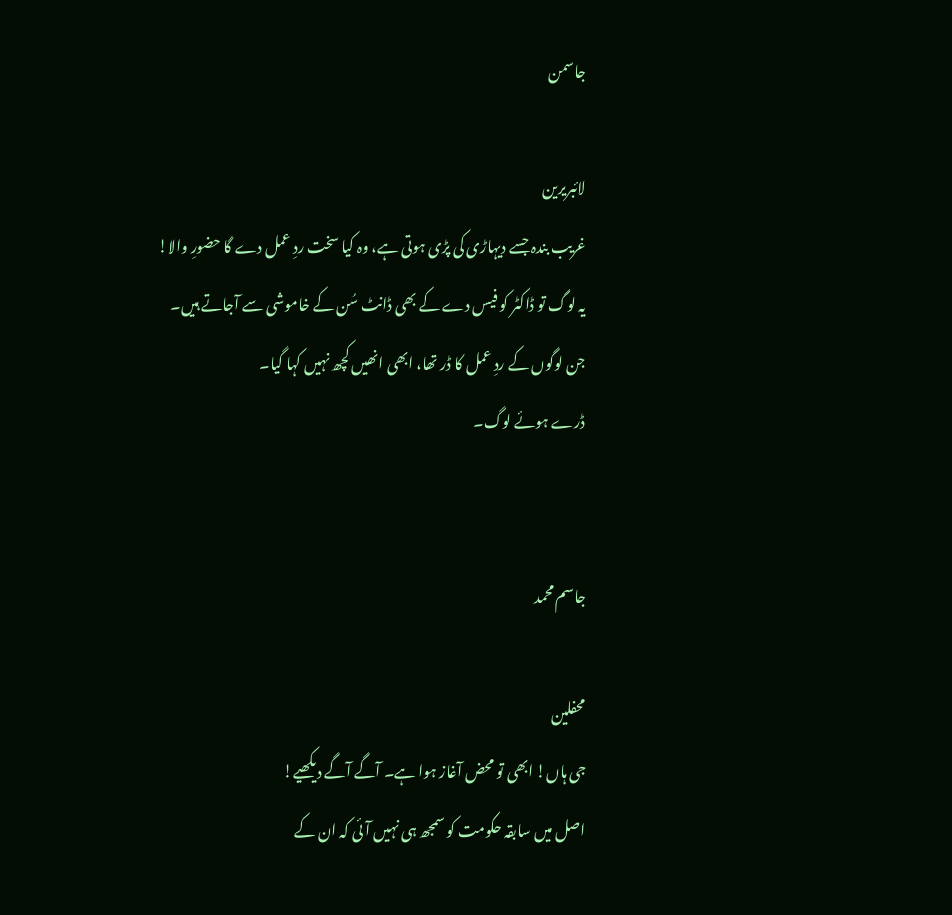جاسمن

لائبریرین
غریب بندہ جسے دیہاڑی کی پڑی ہوتی ہے، وہ کیا سخت ردِ عمل دے گا حضورِ والا! یہ لوگ تو ڈاکٹر کو فیس دے کے بھی ڈانٹ سُن کے خاموشی سے آجاتے ہیں۔ جن لوگوں کے ردِ عمل کا ڈر تھا، ابھی انھیں کچھ نہیں کہا گیا۔
ڈرے ہوئے لوگ۔


جاسم محمد

محفلین
جی ہاں! ابھی تو محض آغاز ہوا ہے۔ آگے آگے دیکھیے!
اصل میں سابقہ حکومت کو سمجھ ہی نہیں آئی کہ ان کے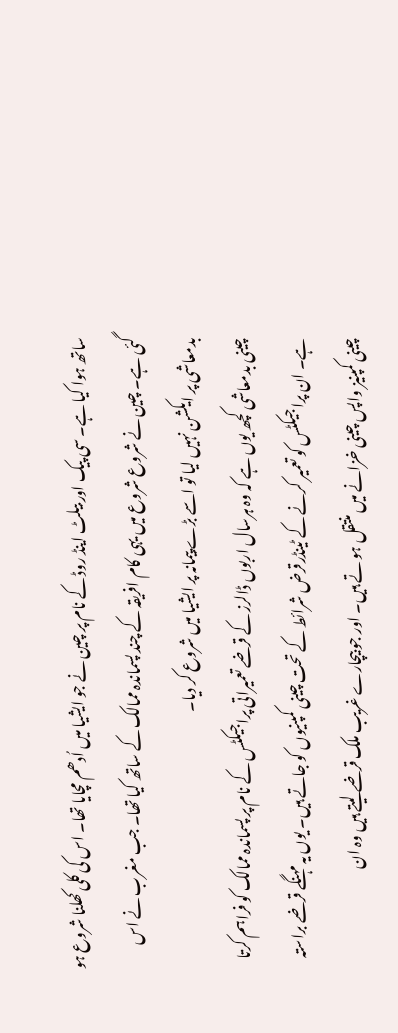ساتھ ہوا کیا ہے۔ سی پیک اور بیلٹ اینڈ روڈ کے نام پر چین نے جو ایشیا میں اُدھم مچایا تھا۔ اس کی کلی کھلنا شروع ہو گئی ہے۔ چین نے شروع شروع میں یہی کام افریقہ کے چند پسماندہ ممالک کے ساتھ کیا تھا۔ جب مغرب نے اس بدمعاشی پر ایکشن نہیں لیا تو اسے بڑے پیمانہ پر ایشیا میں شروع کر دیا۔
چینی بدمعاشی کچھ یوں ہے کہ وہ ہرسال اربوں ڈالرز کے قرضے تعمیراتی پراجیکٹس کے نام پر پسماندہ ممالک کو فراہم کرتا ہے۔ ان پراجیکٹس کو تعمیر کرنے کے ٹینڈرقرض شرائط کے تحت چینی کمپنیوں کو جاتے ہیں۔ یوں یہ مہنگے قرضے براستہ چینی کمپنیز واپس چینی خزانے میں منتقل ہو تے ہیں۔ اور جو بیچارے غریب ملک قرضے لیتے ہیں وہ ان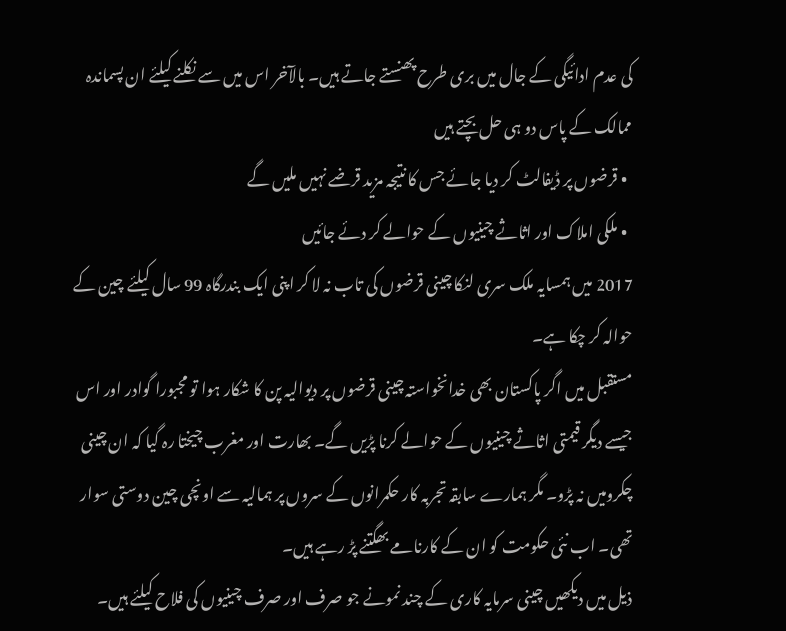کی عدم ادائیگی کے جال میں بری طرح پھنستے جاتے ہیں۔ بالآخر اس میں سے نکلنے کیلئے ان پسماندہ ممالک کے پاس دو ہی حل بچتے ہیں
  • قرضوں پر ڈیفالٹ کر دیا جائے جس کا نتیجہ مزید قرضے نہیں ملیں گے
  • ملکی املاک اور اثاثے چینیوں کے حوالے کر دئے جائیں
2017 میں ہمسایہ ملک سری لنکا چینی قرضوں کی تاب نہ لا کر اپنی ایک بندرگاہ 99 سال کیلئے چین کے حوالہ کر چکا ہے۔
مستقبل میں اگر پاکستان بھی خدانخواستہ چینی قرضوں پر دیوالیہ پن کا شکار ہوا تو مجبورا گوادر اور اس جیسے دیگر قیمتی اثاثے چینیوں کے حوالے کرنا پڑیں گے۔ بھارت اور مغرب چیختا رہ گیا کہ ان چینی چکرومیں نہ پڑو۔ مگر ہمارے سابقہ تجربہ کار حکمرانوں کے سروں پر ہمالیہ سے اونچی چین دوستی سوار تھی۔ اب نئی حکومت کو ان کے کارنامے بھگتنے پڑ رہے ہیں۔
ذیل میں دیکھیں چینی سرمایہ کاری کے چند نمونے جو صرف اور صرف چینیوں کی فلاح کیلئے ہیں۔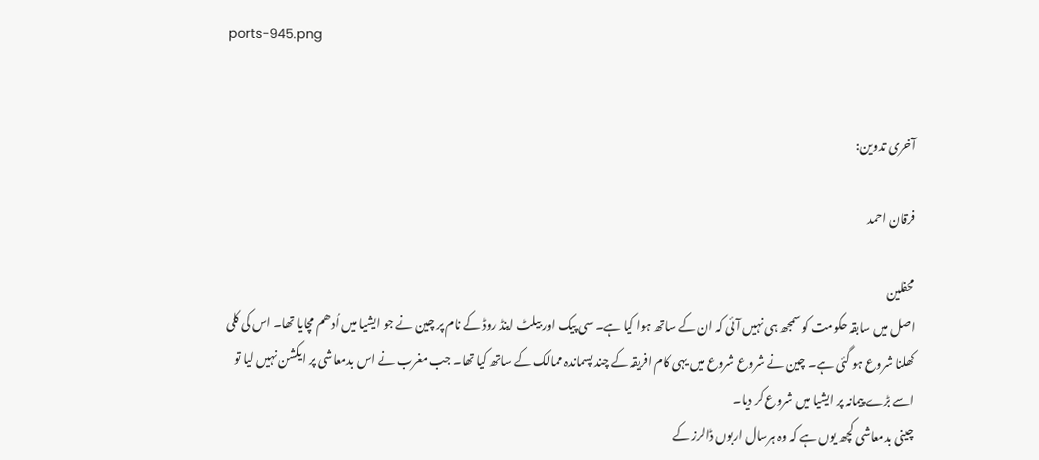ports-945.png


آخری تدوین:

فرقان احمد

محفلین
اصل میں سابقہ حکومت کو سمجھ ہی نہیں آئی کہ ان کے ساتھ ہوا کیا ہے۔ سی پیک اور بیلٹ اینڈ روڈ کے نام پر چین نے جو ایشیا میں اُدھم مچایا تھا۔ اس کی کلی کھلنا شروع ہو گئی ہے۔ چین نے شروع شروع میں یہی کام افریقہ کے چند پسماندہ ممالک کے ساتھ کیا تھا۔ جب مغرب نے اس بدمعاشی پر ایکشن نہیں لیا تو اسے بڑے پیمانہ پر ایشیا میں شروع کر دیا۔
چینی بدمعاشی کچھ یوں ہے کہ وہ ہرسال اربوں ڈالرز کے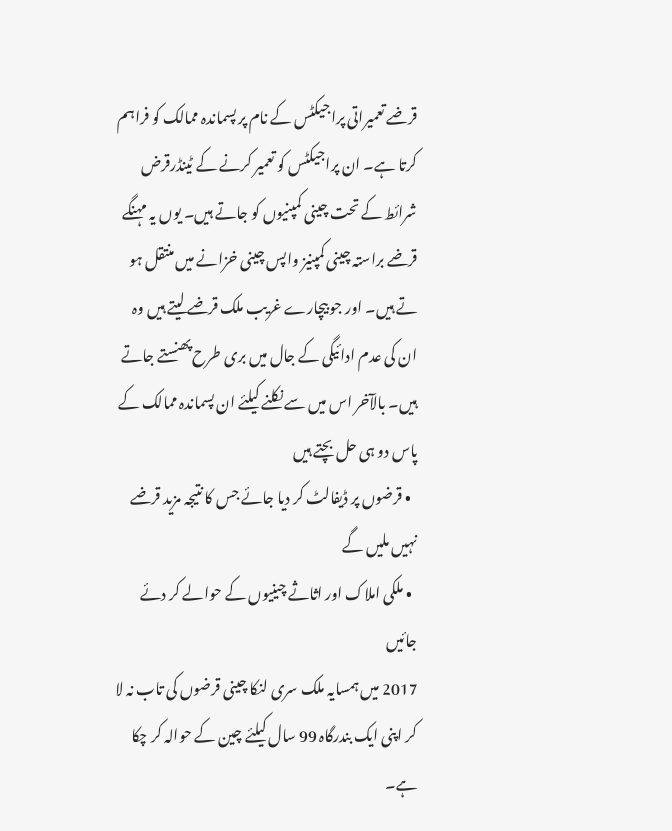قرضے تعمیراتی پراجیکٹس کے نام پر پسماندہ ممالک کو فراہم کرتا ہے۔ ان پراجیکٹس کو تعمیر کرنے کے ٹینڈرقرض شرائط کے تحت چینی کمپنیوں کو جاتے ہیں۔ یوں یہ مہنگے قرضے براستہ چینی کمپنیز واپس چینی خزانے میں منتقل ہو تے ہیں۔ اور جو بیچارے غریب ملک قرضے لیتے ہیں وہ ان کی عدم ادائیگی کے جال میں بری طرح پھنستے جاتے ہیں۔ بالآخر اس میں سے نکلنے کیلئے ان پسماندہ ممالک کے پاس دو ہی حل بچتے ہیں
  • قرضوں پر ڈیفالٹ کر دیا جائے جس کا نتیجہ مزید قرضے نہیں ملیں گے
  • ملکی املاک اور اثاثے چینیوں کے حوالے کر دئے جائیں
2017 میں ہمسایہ ملک سری لنکا چینی قرضوں کی تاب نہ لا کر اپنی ایک بندرگاہ 99 سال کیلئے چین کے حوالہ کر چکا ہے۔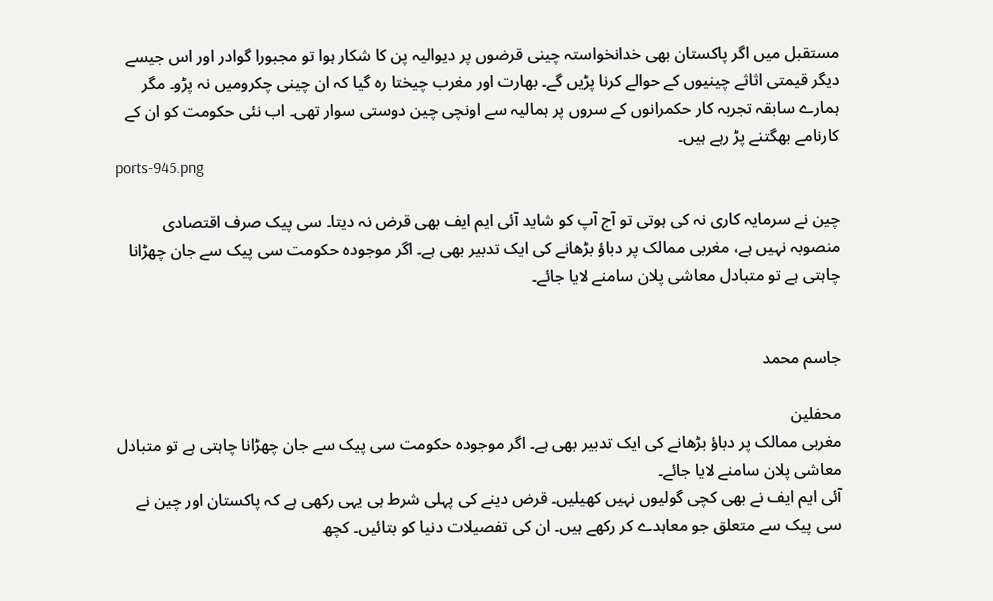مستقبل میں اگر پاکستان بھی خدانخواستہ چینی قرضوں پر دیوالیہ پن کا شکار ہوا تو مجبورا گوادر اور اس جیسے دیگر قیمتی اثاثے چینیوں کے حوالے کرنا پڑیں گے۔ بھارت اور مغرب چیختا رہ گیا کہ ان چینی چکرومیں نہ پڑو۔ مگر ہمارے سابقہ تجربہ کار حکمرانوں کے سروں پر ہمالیہ سے اونچی چین دوستی سوار تھی۔ اب نئی حکومت کو ان کے کارنامے بھگتنے پڑ رہے ہیں۔
ports-945.png

چین نے سرمایہ کاری نہ کی ہوتی تو آج آپ کو شاید آئی ایم ایف بھی قرض نہ دیتا۔ سی پیک صرف اقتصادی منصوبہ نہیں ہے، مغربی ممالک پر دباؤ بڑھانے کی ایک تدبیر بھی ہے۔ اگر موجودہ حکومت سی پیک سے جان چھڑانا چاہتی ہے تو متبادل معاشی پلان سامنے لایا جائے۔


جاسم محمد

محفلین
مغربی ممالک پر دباؤ بڑھانے کی ایک تدبیر بھی ہے۔ اگر موجودہ حکومت سی پیک سے جان چھڑانا چاہتی ہے تو متبادل معاشی پلان سامنے لایا جائے۔
آئی ایم ایف نے بھی کچی گولیوں نہیں کھیلیں۔ قرض دینے کی پہلی شرط ہی یہی رکھی ہے کہ پاکستان اور چین نے سی پیک سے متعلق جو معاہدے کر رکھے ہیں۔ ان کی تفصیلات دنیا کو بتائیں۔ کچھ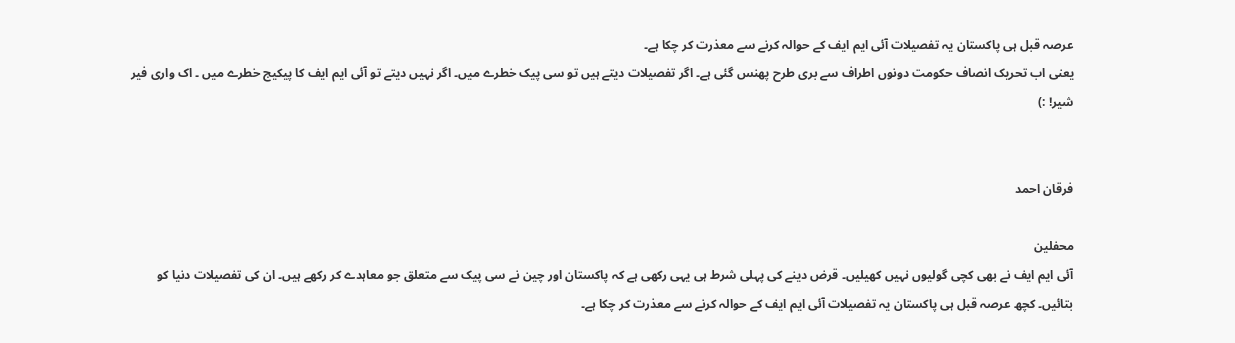عرصہ قبل ہی پاکستان یہ تفصیلات آئی ایم ایف کے حوالہ کرنے سے معذرت کر چکا ہے۔
یعنی اب تحریک انصاف حکومت دونوں اطراف سے بری طرح پھنس گئی ہے۔ اگر تفصیلات دیتے ہیں تو سی پیک خطرے میں۔ اگر نہیں دیتے تو آئی ایم ایف کا پیکیج خطرے میں ۔ اک واری فیر شیر! :)


فرقان احمد

محفلین
آئی ایم ایف نے بھی کچی گولیوں نہیں کھیلیں۔ قرض دینے کی پہلی شرط ہی یہی رکھی ہے کہ پاکستان اور چین نے سی پیک سے متعلق جو معاہدے کر رکھے ہیں۔ ان کی تفصیلات دنیا کو بتائیں۔ کچھ عرصہ قبل ہی پاکستان یہ تفصیلات آئی ایم ایف کے حوالہ کرنے سے معذرت کر چکا ہے۔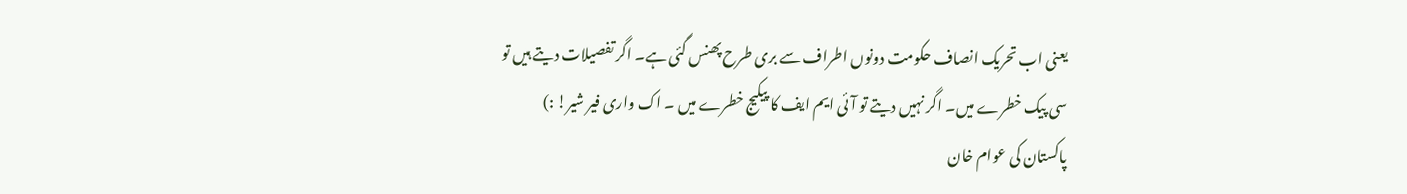یعنی اب تحریک انصاف حکومت دونوں اطراف سے بری طرح پھنس گئی ہے۔ اگر تفصیلات دیتے ہیں تو سی پیک خطرے میں۔ اگر نہیں دیتے تو آئی ایم ایف کا پیکیج خطرے میں ۔ اک واری فیر شیر! :)
پاکستان کی عوام خان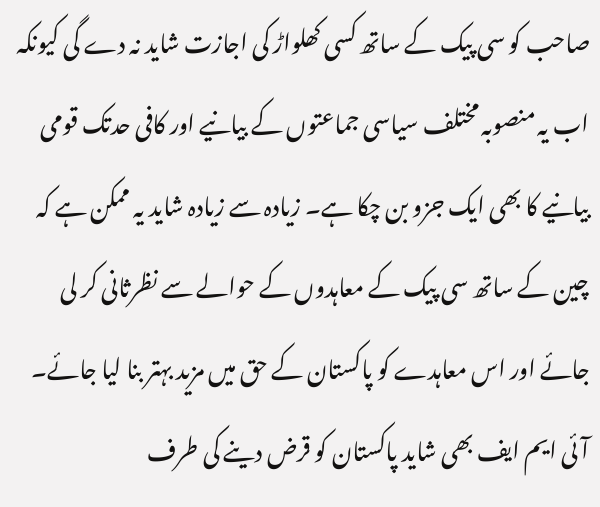صاحب کو سی پیک کے ساتھ کسی کھلواڑ کی اجازت شاید نہ دے گی کیونکہ اب یہ منصوبہ مختلف سیاسی جماعتوں کے بیانیے اور کافی حدتک قومی بیانیے کا بھی ایک جزو بن چکا ہے۔ زیادہ سے زیادہ شاید یہ ممکن ہے کہ چین کے ساتھ سی پیک کے معاہدوں کے حوالے سے نظرثانی کر لی جائے اور اس معاہدے کو پاکستان کے حق میں مزید بہتر بنا لیا جائے۔ آئی ایم ایف بھی شاید پاکستان کو قرض دینے کی طرف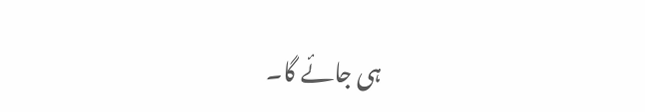ہی جائے گا۔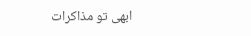ابھی تو مذاکرات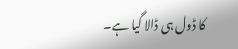کا ڈول ہی ڈالا گیا ہے۔